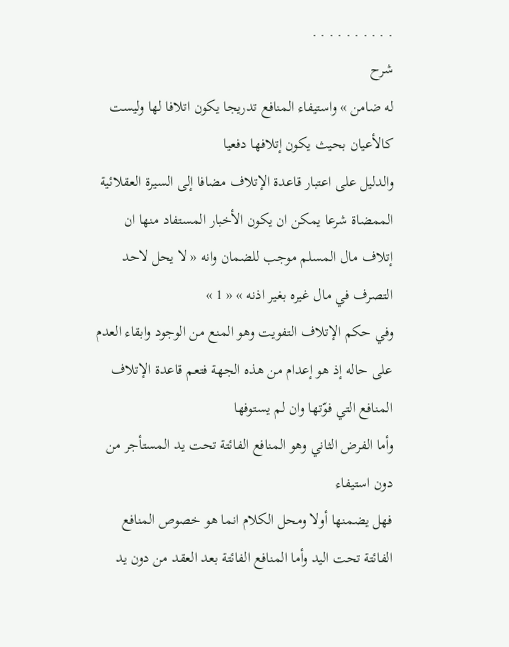. . . . . . . . . .
شرح
له ضامن » واستيفاء المنافع تدريجا يكون اتلافا لها وليست كالأعيان بحيث يكون إتلافها دفعيا
والدليل على اعتبار قاعدة الإتلاف مضافا إلى السيرة العقلائية الممضاة شرعا يمكن ان يكون الأخبار المستفاد منها ان إتلاف مال المسلم موجب للضمان وانه « لا يحل لاحد التصرف في مال غيره بغير اذنه » « 1 »
وفي حكم الإتلاف التفويت وهو المنع من الوجود وابقاء العدم على حاله إذ هو إعدام من هذه الجهة فتعم قاعدة الإتلاف المنافع التي فوّتها وان لم يستوفها
وأما الفرض الثاني وهو المنافع الفائتة تحت يد المستأجر من دون استيفاء
فهل يضمنها أولا ومحل الكلام انما هو خصوص المنافع الفائتة تحت اليد وأما المنافع الفائتة بعد العقد من دون يد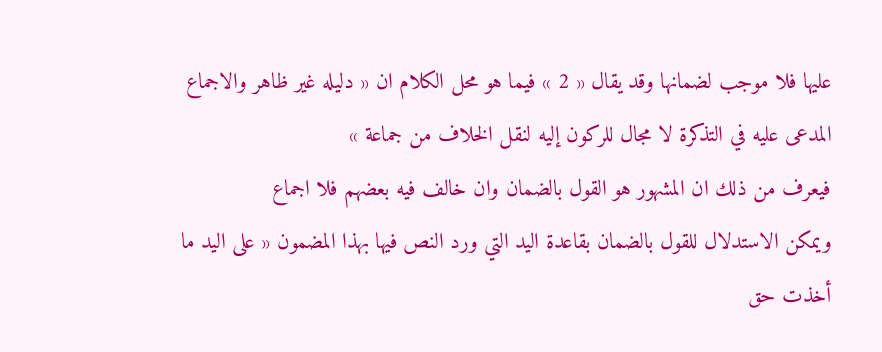عليها فلا موجب لضمانها وقد يقال « 2 » فيما هو محل الكلام ان « دليله غير ظاهر والاجماع المدعى عليه في التذكرة لا مجال للركون إليه لنقل الخلاف من جماعة »
فيعرف من ذلك ان المشهور هو القول بالضمان وان خالف فيه بعضهم فلا اجماع
ويمكن الاستدلال للقول بالضمان بقاعدة اليد التي ورد النص فيها بهذا المضمون « على اليد ما أخذت حق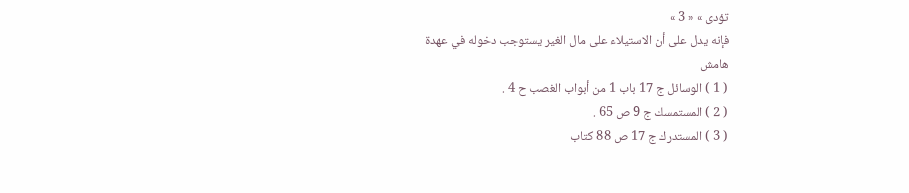تؤدى » « 3 »
فإنه يدل على أن الاستيلاء على مال الغير يستوجب دخوله في عهدة
هامش
( 1 ) الوسائل ج 17 باب 1 من أبواب الغصب ح 4 .
( 2 ) المستمسك ج 9 ص 65 .
( 3 ) المستدرك ج 17 ص 88 كتاب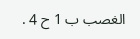الغصب ب 1 ح 4 .